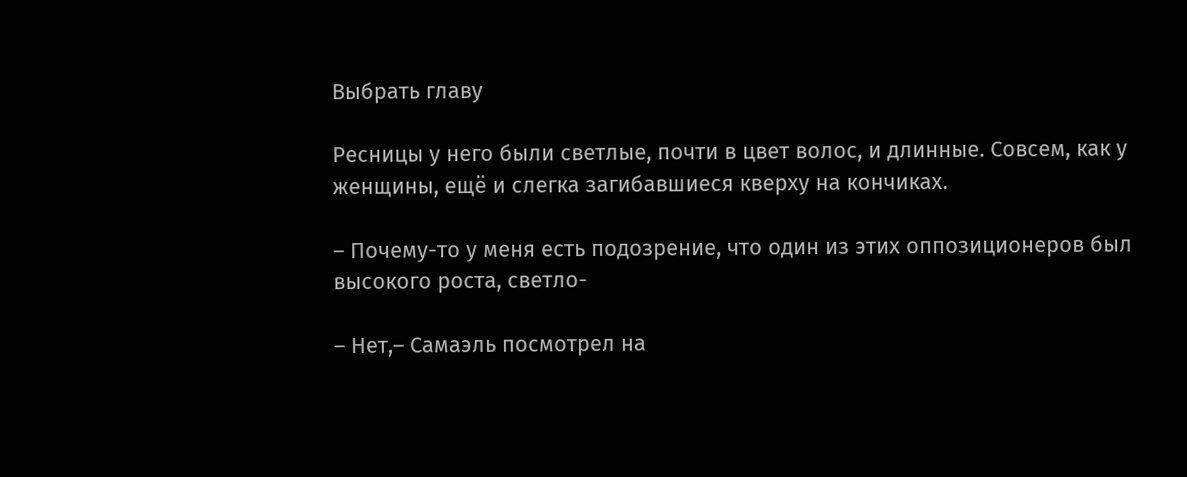Выбрать главу

Ресницы у него были светлые, почти в цвет волос, и длинные. Совсем, как у женщины, ещё и слегка загибавшиеся кверху на кончиках.

– Почему-то у меня есть подозрение, что один из этих оппозиционеров был высокого роста, светло-

– Нет,– Самаэль посмотрел на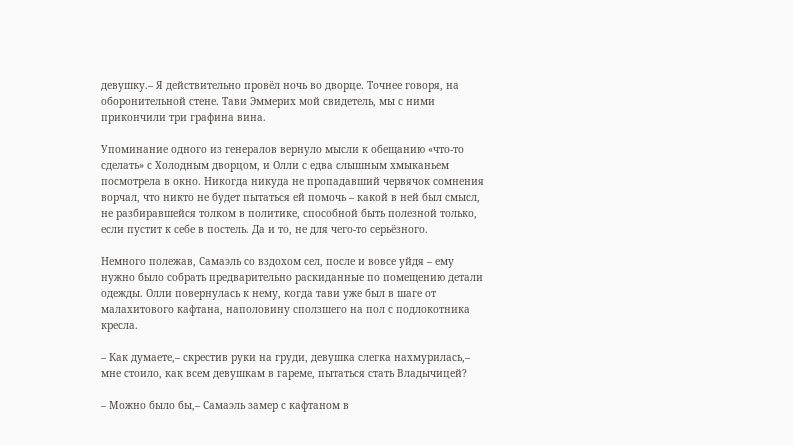девушку.– Я действительно провёл ночь во дворце. Точнее говоря, на оборонительной стене. Тави Эммерих мой свидетель, мы с ними прикончили три графина вина.

Упоминание одного из генералов вернуло мысли к обещанию «что-то сделать» с Холодным дворцом, и Олли с едва слышным хмыканьем посмотрела в окно. Никогда никуда не пропадавший червячок сомнения ворчал, что никто не будет пытаться ей помочь – какой в ней был смысл, не разбиравшейся толком в политике, способной быть полезной только, если пустит к себе в постель. Да и то, не для чего-то серьёзного.

Немного полежав, Самаэль со вздохом сел, после и вовсе уйдя – ему нужно было собрать предварительно раскиданные по помещению детали одежды. Олли повернулась к нему, когда тави уже был в шаге от малахитового кафтана, наполовину сползшего на пол с подлокотника кресла.

– Как думаете,– скрестив руки на груди, девушка слегка нахмурилась,– мне стоило, как всем девушкам в гареме, пытаться стать Владычицей?

– Можно было бы,– Самаэль замер с кафтаном в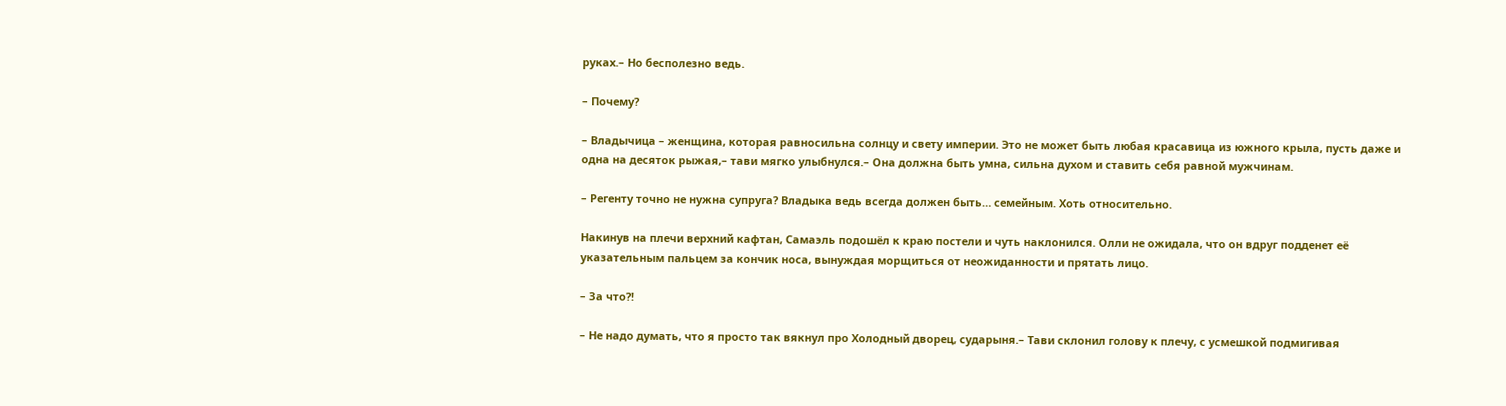руках.– Но бесполезно ведь.

– Почему?

– Владычица – женщина, которая равносильна солнцу и свету империи. Это не может быть любая красавица из южного крыла, пусть даже и одна на десяток рыжая,– тави мягко улыбнулся.– Она должна быть умна, сильна духом и ставить себя равной мужчинам.

– Регенту точно не нужна супруга? Владыка ведь всегда должен быть… семейным. Хоть относительно.

Накинув на плечи верхний кафтан, Самаэль подошёл к краю постели и чуть наклонился. Олли не ожидала, что он вдруг подденет её указательным пальцем за кончик носа, вынуждая морщиться от неожиданности и прятать лицо.

– За что?!

– Не надо думать, что я просто так вякнул про Холодный дворец, сударыня.– Тави склонил голову к плечу, с усмешкой подмигивая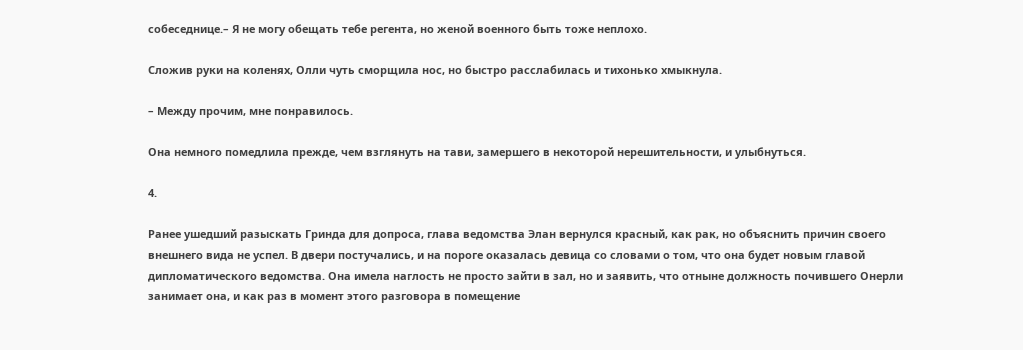собеседнице.– Я не могу обещать тебе регента, но женой военного быть тоже неплохо.

Сложив руки на коленях, Олли чуть сморщила нос, но быстро расслабилась и тихонько хмыкнула.

– Между прочим, мне понравилось.

Она немного помедлила прежде, чем взглянуть на тави, замершего в некоторой нерешительности, и улыбнуться.

4.

Ранее ушедший разыскать Гринда для допроса, глава ведомства Элан вернулся красный, как рак, но объяснить причин своего внешнего вида не успел. В двери постучались, и на пороге оказалась девица со словами о том, что она будет новым главой дипломатического ведомства. Она имела наглость не просто зайти в зал, но и заявить, что отныне должность почившего Онерли занимает она, и как раз в момент этого разговора в помещение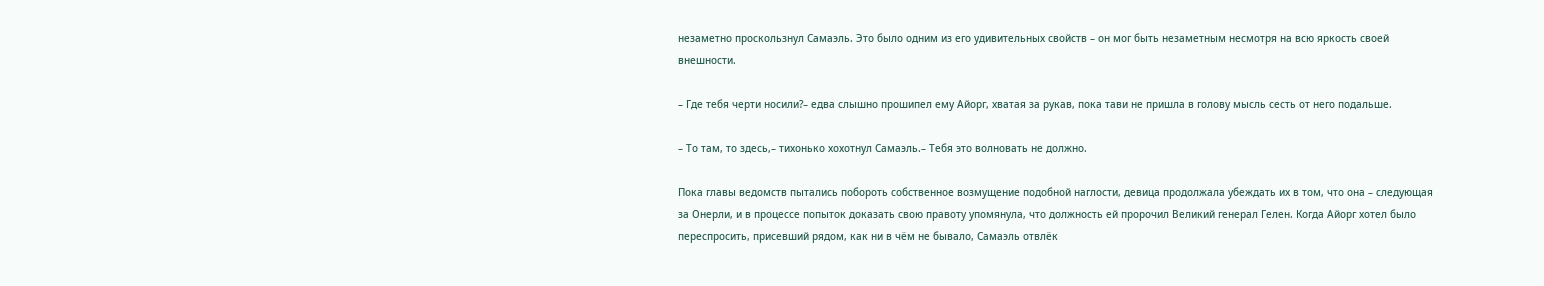незаметно проскользнул Самаэль. Это было одним из его удивительных свойств – он мог быть незаметным несмотря на всю яркость своей внешности.

– Где тебя черти носили?– едва слышно прошипел ему Айорг, хватая за рукав, пока тави не пришла в голову мысль сесть от него подальше.

– То там, то здесь,– тихонько хохотнул Самаэль.– Тебя это волновать не должно.

Пока главы ведомств пытались побороть собственное возмущение подобной наглости, девица продолжала убеждать их в том, что она – следующая за Онерли, и в процессе попыток доказать свою правоту упомянула, что должность ей пророчил Великий генерал Гелен. Когда Айорг хотел было переспросить, присевший рядом, как ни в чём не бывало, Самаэль отвлёк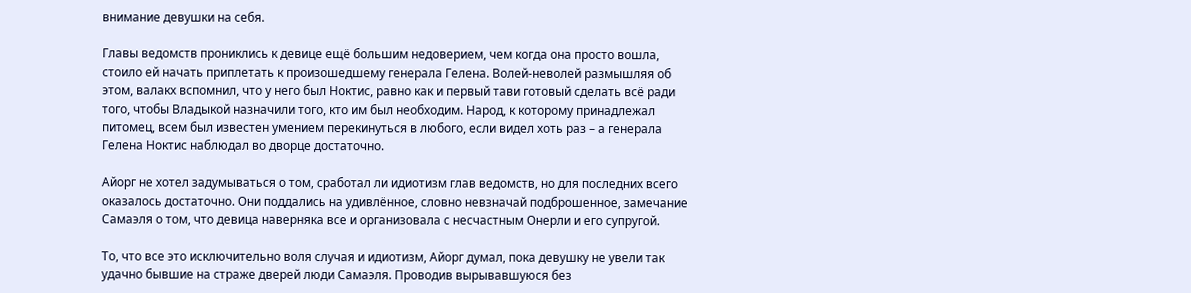внимание девушки на себя.

Главы ведомств прониклись к девице ещё большим недоверием, чем когда она просто вошла, стоило ей начать приплетать к произошедшему генерала Гелена. Волей-неволей размышляя об этом, валакх вспомнил, что у него был Ноктис, равно как и первый тави готовый сделать всё ради того, чтобы Владыкой назначили того, кто им был необходим. Народ, к которому принадлежал питомец, всем был известен умением перекинуться в любого, если видел хоть раз – а генерала Гелена Ноктис наблюдал во дворце достаточно.

Айорг не хотел задумываться о том, сработал ли идиотизм глав ведомств, но для последних всего оказалось достаточно. Они поддались на удивлённое, словно невзначай подброшенное, замечание Самаэля о том, что девица наверняка все и организовала с несчастным Онерли и его супругой.

То, что все это исключительно воля случая и идиотизм, Айорг думал, пока девушку не увели так удачно бывшие на страже дверей люди Самаэля. Проводив вырывавшуюся без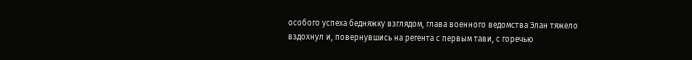особого успеха бедняжку взглядом, глава военного ведомства Элан тяжело вздохнул и, повернувшись на регента с первым тави, с горечью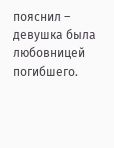пояснил – девушка была любовницей погибшего.